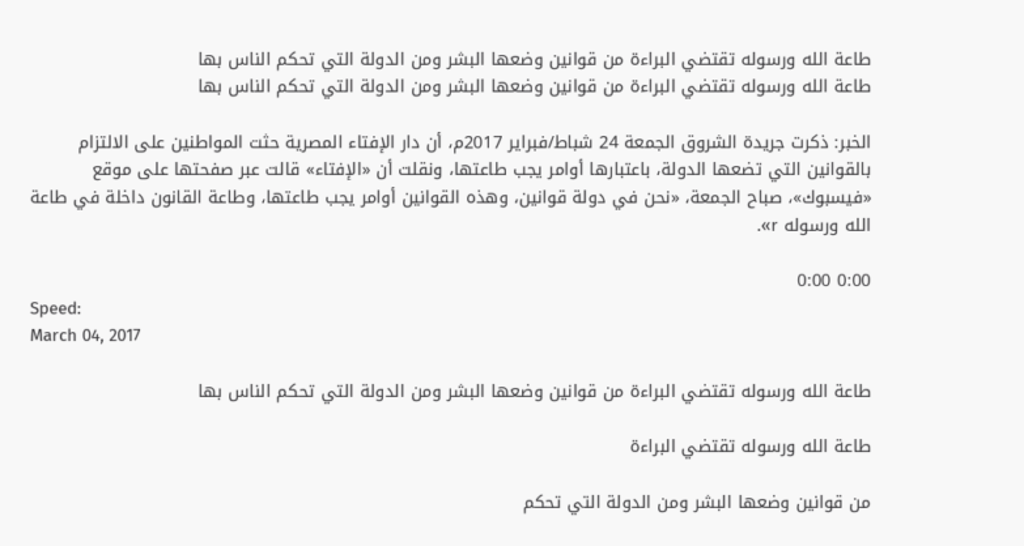طاعة الله ورسوله تقتضي البراءة من قوانين وضعها البشر ومن الدولة التي تحكم الناس بها
طاعة الله ورسوله تقتضي البراءة من قوانين وضعها البشر ومن الدولة التي تحكم الناس بها

الخبر: ذكرت جريدة الشروق الجمعة 24 شباط/فبراير 2017م، أن دار الإفتاء المصرية حثت المواطنين على الالتزام بالقوانين التي تضعها الدولة، باعتبارها أوامر يجب طاعتها، ونقلت أن «الإفتاء» قالت عبر صفحتها على موقع «فيسبوك»، صباح الجمعة، «نحن في دولة قوانين، وهذه القوانين أوامر يجب طاعتها، وطاعة القانون داخلة في طاعة الله ورسوله r».

0:00 0:00
Speed:
March 04, 2017

طاعة الله ورسوله تقتضي البراءة من قوانين وضعها البشر ومن الدولة التي تحكم الناس بها

طاعة الله ورسوله تقتضي البراءة

من قوانين وضعها البشر ومن الدولة التي تحكم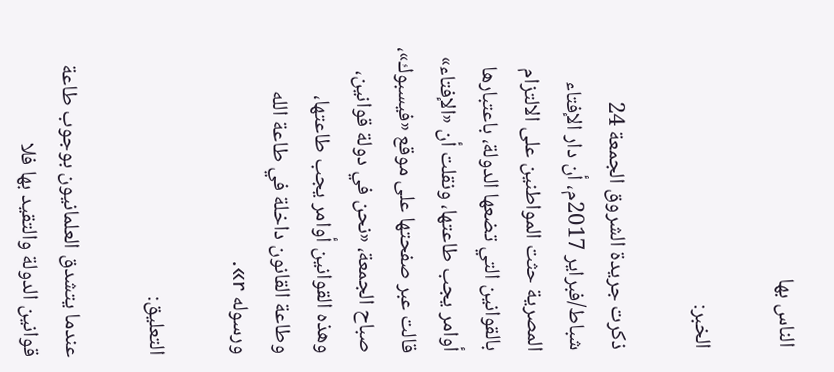الناس بها

الخبر:

ذكرت جريدة الشروق الجمعة 24 شباط/فبراير 2017م، أن دار الإفتاء المصرية حثت المواطنين على الالتزام بالقوانين التي تضعها الدولة، باعتبارها أوامر يجب طاعتها، ونقلت أن «الإفتاء» قالت عبر صفحتها على موقع «فيسبوك»، صباح الجمعة، «نحن في دولة قوانين، وهذه القوانين أوامر يجب طاعتها، وطاعة القانون داخلة في طاعة الله ورسوله r».

التعليق:

عندما يتشدق العلمانيون بوجوب طاعة قوانين الدولة والتقيد بها فلا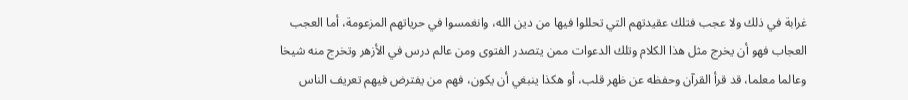غرابة في ذلك ولا عجب فتلك عقيدتهم التي تحللوا فيها من دين الله، وانغمسوا في حرياتهم المزعومة، أما العجب العجاب فهو أن يخرج مثل هذا الكلام وتلك الدعوات ممن يتصدر الفتوى ومن عالم درس في الأزهر وتخرج منه شيخا وعالما معلما، قد قرأ القرآن وحفظه عن ظهر قلب، أو هكذا ينبغي أن يكون، فهم من يفترض فيهم تعريف الناس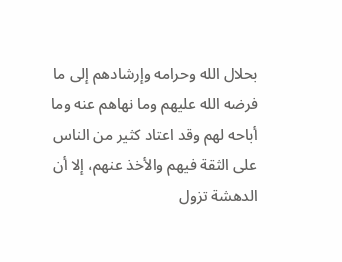بحلال الله وحرامه وإرشادهم إلى ما فرضه الله عليهم وما نهاهم عنه وما أباحه لهم وقد اعتاد كثير من الناس على الثقة فيهم والأخذ عنهم، إلا أن الدهشة تزول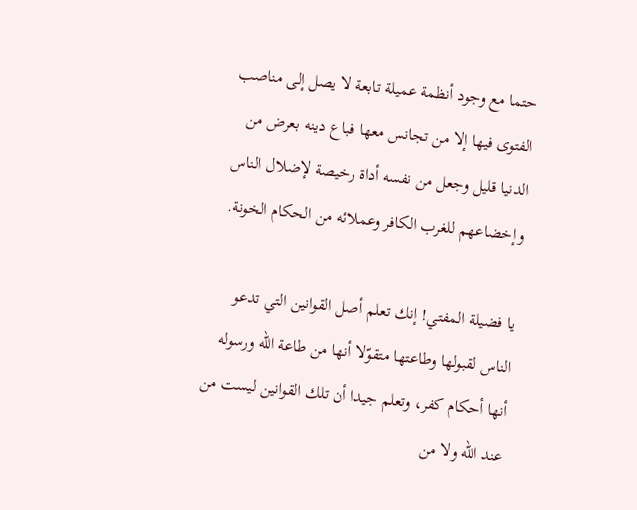حتما مع وجود أنظمة عميلة تابعة لا يصل إلى مناصب الفتوى فيها إلا من تجانس معها فباع دينه بعرض من الدنيا قليل وجعل من نفسه أداة رخيصة لإضلال الناس وإخضاعهم للغرب الكافر وعملائه من الحكام الخونة.

يا فضيلة المفتي! إنك تعلم أصل القوانين التي تدعو الناس لقبولها وطاعتها متقوّلا أنها من طاعة الله ورسوله أنها أحكام كفر، وتعلم جيدا أن تلك القوانين ليست من عند الله ولا من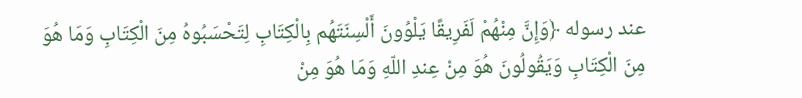عند رسوله ﴿وَإِنَّ مِنْهُمْ لَفَرِيقًا يَلْوُونَ أَلْسِنَتَهُم بِالْكِتَابِ لِتَحْسَبُوهُ مِنَ الْكِتَابِ وَمَا هُوَ مِنَ الْكِتَابِ وَيَقُولُونَ هُوَ مِنْ عِندِ اللّهِ وَمَا هُوَ مِنْ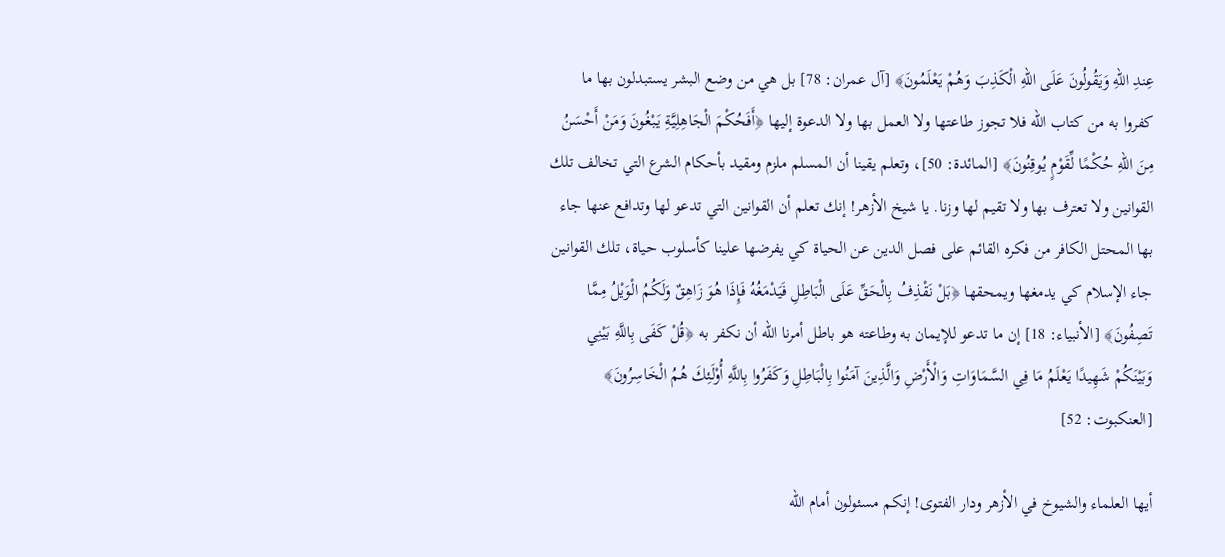عِندِ اللّهِ وَيَقُولُونَ عَلَى اللّهِ الْكَذِبَ وَهُمْ يَعْلَمُونَ﴾ [آل عمران: 78] بل هي من وضع البشر يستبدلون بها ما كفروا به من كتاب الله فلا تجوز طاعتها ولا العمل بها ولا الدعوة إليها ﴿أَفَحُكْمَ الْجَاهِلِيَّةِ يَبْغُونَ وَمَنْ أَحْسَنُ مِنَ اللّهِ حُكْمًا لِّقَوْمٍ يُوقِنُونَ﴾ [المائدة: 50]، وتعلم يقينا أن المسلم ملزم ومقيد بأحكام الشرع التي تخالف تلك القوانين ولا تعترف بها ولا تقيم لها وزنا. يا شيخ الأزهر! إنك تعلم أن القوانين التي تدعو لها وتدافع عنها جاء بها المحتل الكافر من فكره القائم على فصل الدين عن الحياة كي يفرضها علينا كأسلوب حياة، تلك القوانين جاء الإسلام كي يدمغها ويمحقها ﴿بَلْ نَقْذِفُ بِالْحَقِّ عَلَى الْبَاطِلِ فَيَدْمَغُهُ فَإِذَا هُوَ زَاهِقٌ وَلَكُمُ الْوَيْلُ مِمَّا تَصِفُونَ﴾ [الأنبياء: 18] إن ما تدعو للإيمان به وطاعته هو باطل أمرنا الله أن نكفر به ﴿قُلْ كَفَى بِاللَّهِ بَيْنِي وَبَيْنَكُمْ شَهِيدًا يَعْلَمُ مَا فِي السَّمَاوَاتِ وَالْأَرْضِ وَالَّذِينَ آمَنُوا بِالْبَاطِلِ وَكَفَرُوا بِاللَّهِ أُوْلَئِكَ هُمُ الْخَاسِرُونَ﴾ [العنكبوت: 52]

أيها العلماء والشيوخ في الأزهر ودار الفتوى! إنكم مسئولون أمام الله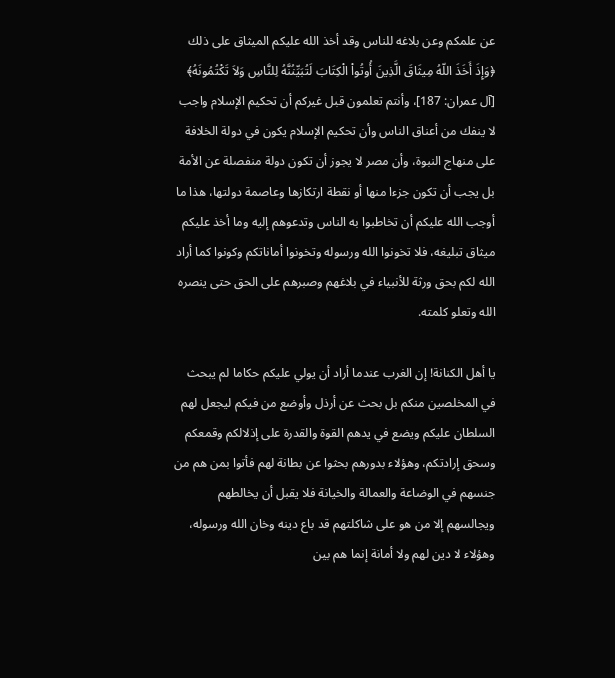عن علمكم وعن بلاغه للناس وقد أخذ الله عليكم الميثاق على ذلك ﴿وَإِذَ أَخَذَ اللّهُ مِيثَاقَ الَّذِينَ أُوتُواْ الْكِتَابَ لَتُبَيِّنُنَّهُ لِلنَّاسِ وَلاَ تَكْتُمُونَهُ﴾ [آل عمران: 187]، وأنتم تعلمون قبل غيركم أن تحكيم الإسلام واجب لا ينفك من أعناق الناس وأن تحكيم الإسلام يكون في دولة الخلافة على منهاج النبوة، وأن مصر لا يجوز أن تكون دولة منفصلة عن الأمة بل يجب أن تكون جزءا منها أو نقطة ارتكازها وعاصمة دولتها، هذا ما أوجب الله عليكم أن تخاطبوا به الناس وتدعوهم إليه وما أخذ عليكم ميثاق تبليغه، فلا تخونوا الله ورسوله وتخونوا أماناتكم وكونوا كما أراد الله لكم بحق ورثة للأنبياء في بلاغهم وصبرهم على الحق حتى ينصره الله وتعلو كلمته.

يا أهل الكنانة! إن الغرب عندما أراد أن يولي عليكم حكاما لم يبحث في المخلصين منكم بل بحث عن أرذل وأوضع من فيكم ليجعل لهم السلطان عليكم ويضع في يدهم القوة والقدرة على إذلالكم وقمعكم وسحق إرادتكم، وهؤلاء بدورهم بحثوا عن بطانة لهم فأتوا بمن هم من جنسهم في الوضاعة والعمالة والخيانة فلا يقبل أن يخالطهم ويجالسهم إلا من هو على شاكلتهم قد باع دينه وخان الله ورسوله، وهؤلاء لا دين لهم ولا أمانة إنما هم بين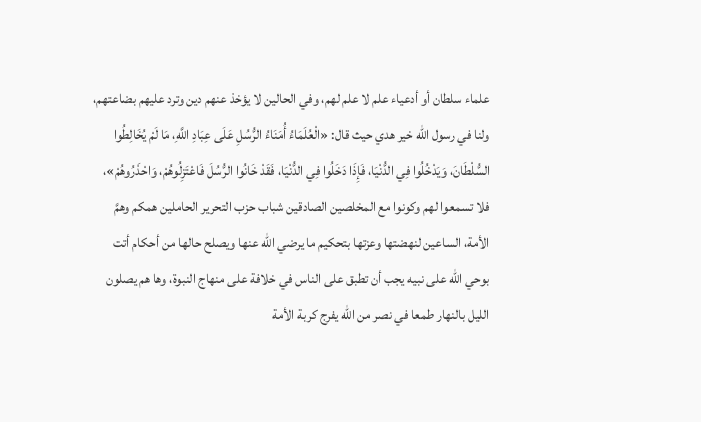علماء سلطان أو أدعياء علم لا علم لهم، وفي الحالين لا يؤخذ عنهم دين وترد عليهم بضاعتهم، ولنا في رسول الله خير هدي حيث قال: «الْعُلَمَاءُ أُمَنَاءُ الرُّسُلِ عَلَى عِبَادِ اللَّهِ، مَا لَمْ يُخَالِطُوا السُّلْطَانَ، وَيَدْخُلُوا فِي الدُّنْيَا، فَإِذَا دَخَلُوا فِي الدُّنْيَا، فَقَدْ خَانُوا الرُّسُلَ فَاعْتَزِلُوهُمْ، وَاحْذَرُوهُمْ»، فلا تسمعوا لهم وكونوا مع المخلصين الصادقين شباب حزب التحرير الحاملين همكم وهمَّ الأمة، الساعين لنهضتها وعزتها بتحكيم ما يرضي الله عنها ويصلح حالها من أحكام أتت بوحي الله على نبيه يجب أن تطبق على الناس في خلافة على منهاج النبوة، وها هم يصلون الليل بالنهار طمعا في نصر من الله يفرج كربة الأمة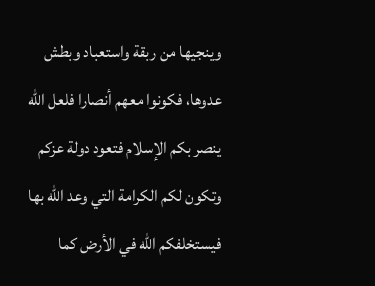وينجيها من ربقة واستعباد وبطش عدوها، فكونوا معهم أنصارا فلعل الله ينصر بكم الإسلام فتعود دولة عزكم وتكون لكم الكرامة التي وعد الله بها فيستخلفكم الله في الأرض كما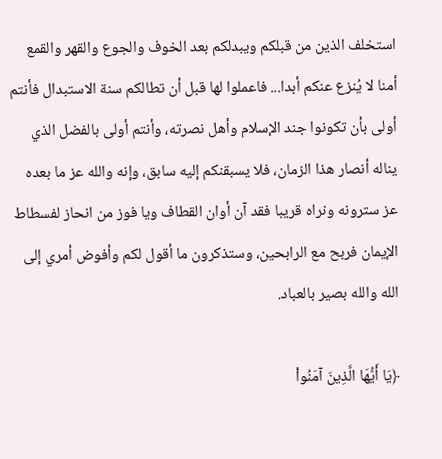استخلف الذين من قبلكم ويبدلكم بعد الخوف والجوع والقهر والقمع أمنا لا يُنزع عنكم أبدا... فاعملوا لها قبل أن تطالكم سنة الاستبدال فأنتم أولى بأن تكونوا جند الإسلام وأهل نصرته، وأنتم أولى بالفضل الذي يناله أنصار هذا الزمان، فلا يسبقنكم إليه سابق، وإنه والله عز ما بعده عز سترونه ونراه قريبا فقد آن أوان القطاف ويا فوز من انحاز لفسطاط الإيمان فربح مع الرابحين، وستذكرون ما أقول لكم وأفوض أمري إلى الله والله بصير بالعباد.

﴿يَا أَيُّهَا الَّذِينَ آمَنُواْ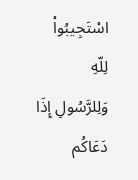اسْتَجِيبُواْ لِلّهِ وَلِلرَّسُولِ إِذَا دَعَاكُم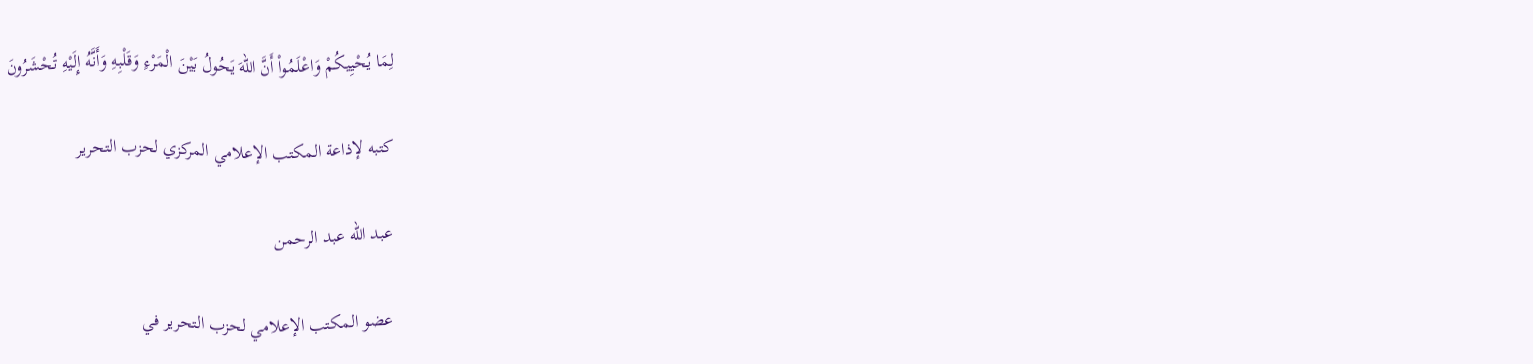لِمَا يُحْيِيكُمْ وَاعْلَمُواْ أَنَّ اللّهَ يَحُولُ بَيْنَ الْمَرْءِ وَقَلْبِهِ وَأَنَّهُ إِلَيْهِ تُحْشَرُونَ

كتبه لإذاعة المكتب الإعلامي المركزي لحزب التحرير

عبد الله عبد الرحمن

عضو المكتب الإعلامي لحزب التحرير في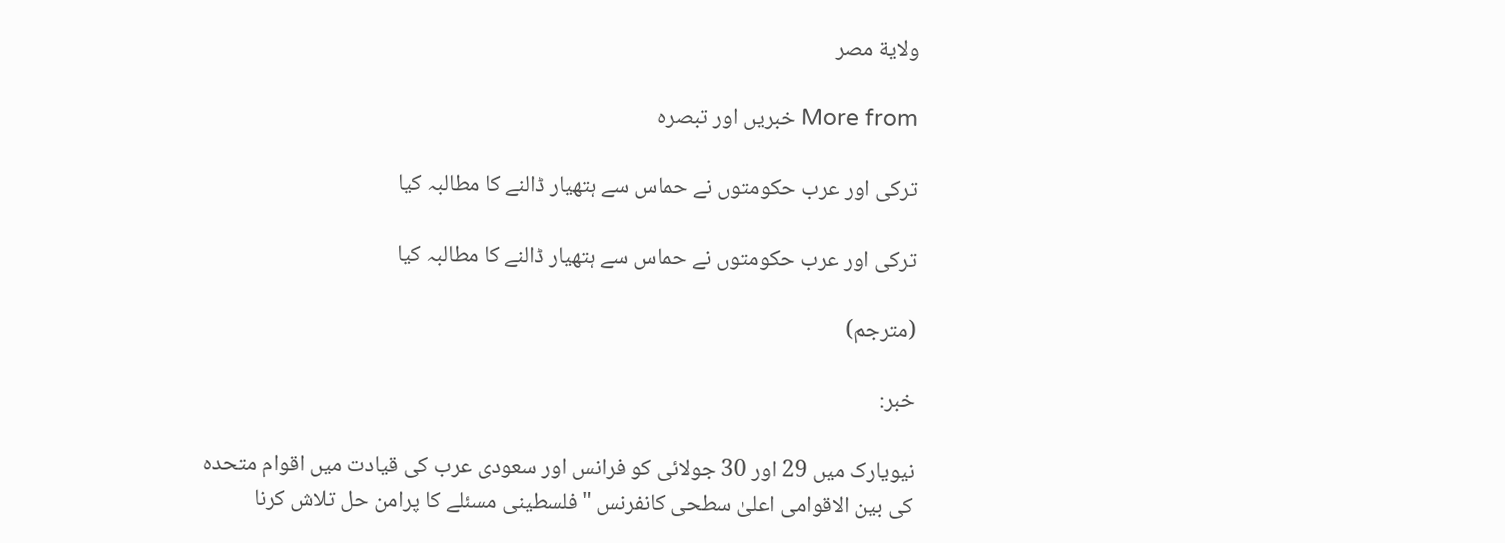ولاية مصر

More from خبریں اور تبصرہ

ترکی اور عرب حکومتوں نے حماس سے ہتھیار ڈالنے کا مطالبہ کیا

ترکی اور عرب حکومتوں نے حماس سے ہتھیار ڈالنے کا مطالبہ کیا

(مترجم)

خبر:

نیویارک میں 29 اور 30 جولائی کو فرانس اور سعودی عرب کی قیادت میں اقوام متحدہ کی بین الاقوامی اعلیٰ سطحی کانفرنس "فلسطینی مسئلے کا پرامن حل تلاش کرنا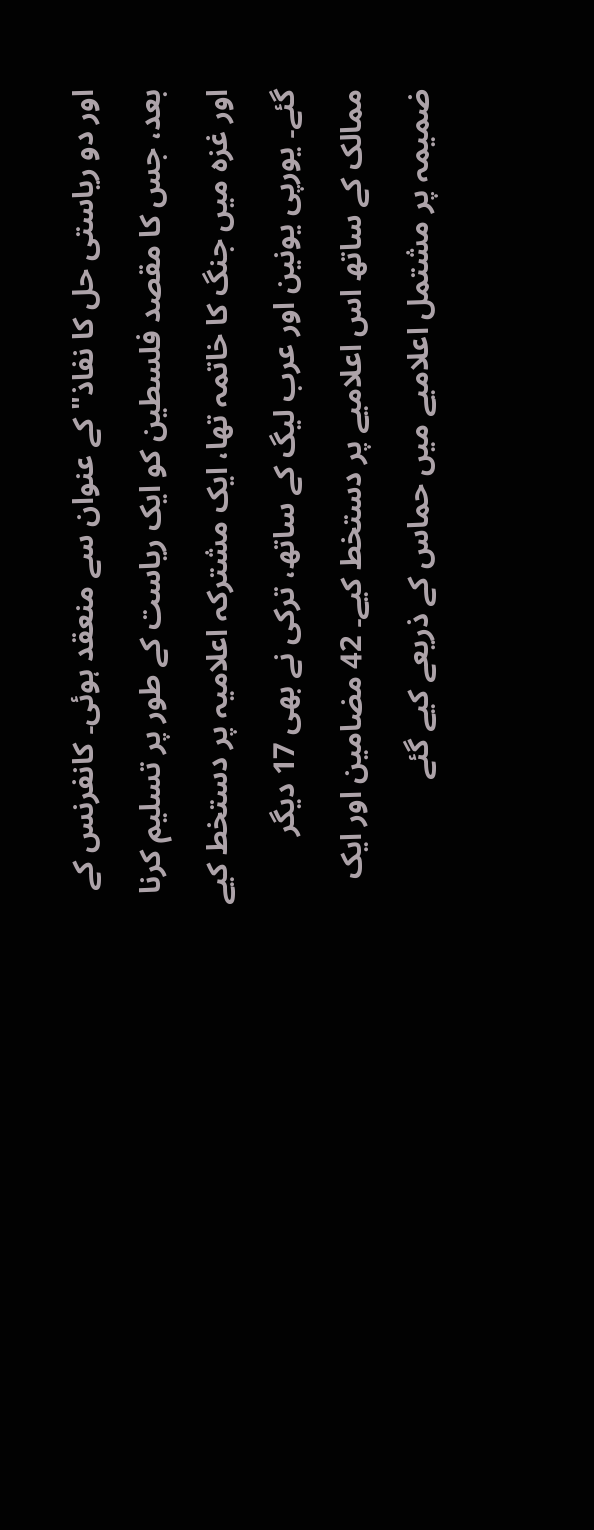اور دو ریاستی حل کا نفاذ" کے عنوان سے منعقد ہوئی۔ کانفرنس کے بعد، جس کا مقصد فلسطین کو ایک ریاست کے طور پر تسلیم کرنا اور غزہ میں جنگ کا خاتمہ تھا، ایک مشترکہ اعلامیہ پر دستخط کیے گئے۔ یورپی یونین اور عرب لیگ کے ساتھ، ترکی نے بھی 17 دیگر ممالک کے ساتھ اس اعلامیے پر دستخط کیے۔ 42 مضامین اور ایک ضمیمہ پر مشتمل اعلامیے میں حماس کے ذریعے کیے گئے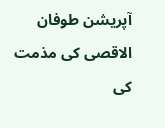آپریشن طوفان الاقصی کی مذمت کی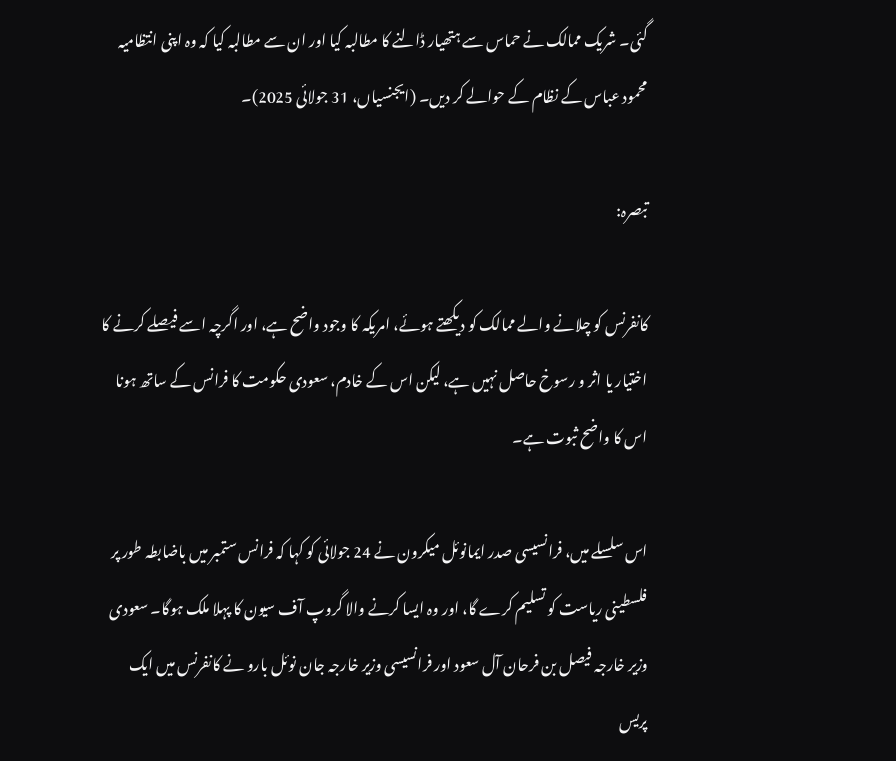گئی۔ شریک ممالک نے حماس سے ہتھیار ڈالنے کا مطالبہ کیا اور ان سے مطالبہ کیا کہ وہ اپنی انتظامیہ محمود عباس کے نظام کے حوالے کر دیں۔ (ایجنسیاں، 31 جولائی 2025)۔

تبصرہ:

کانفرنس کو چلانے والے ممالک کو دیکھتے ہوئے، امریکہ کا وجود واضح ہے، اور اگرچہ اسے فیصلے کرنے کا اختیار یا اثر و رسوخ حاصل نہیں ہے، لیکن اس کے خادم، سعودی حکومت کا فرانس کے ساتھ ہونا اس کا واضح ثبوت ہے۔

اس سلسلے میں، فرانسیسی صدر ایمانوئل میکرون نے 24 جولائی کو کہا کہ فرانس ستمبر میں باضابطہ طور پر فلسطینی ریاست کو تسلیم کرے گا، اور وہ ایسا کرنے والا گروپ آف سیون کا پہلا ملک ہوگا۔ سعودی وزیر خارجہ فیصل بن فرحان آل سعود اور فرانسیسی وزیر خارجہ جان نوئل بارو نے کانفرنس میں ایک پریس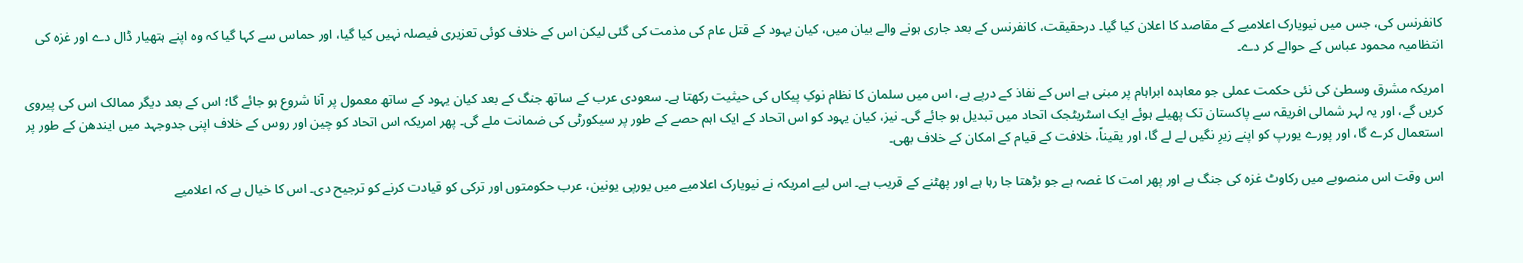کانفرنس کی، جس میں نیویارک اعلامیے کے مقاصد کا اعلان کیا گیا۔ درحقیقت، کانفرنس کے بعد جاری ہونے والے بیان میں، کیان یہود کے قتل عام کی مذمت کی گئی لیکن اس کے خلاف کوئی تعزیری فیصلہ نہیں کیا گیا، اور حماس سے کہا گیا کہ وہ اپنے ہتھیار ڈال دے اور غزہ کی انتظامیہ محمود عباس کے حوالے کر دے۔

امریکہ مشرق وسطیٰ کی نئی حکمت عملی جو معاہدہ ابراہام پر مبنی ہے اس کے نفاذ کے درپے ہے، اس میں سلمان کا نظام نوکِ پیکاں کی حیثیت رکھتا ہے۔ سعودی عرب کے ساتھ جنگ کے بعد کیان یہود کے ساتھ معمول پر آنا شروع ہو جائے گا؛ اس کے بعد دیگر ممالک اس کی پیروی کریں گے، اور یہ لہر شمالی افریقہ سے پاکستان تک پھیلے ہوئے ایک اسٹریٹجک اتحاد میں تبدیل ہو جائے گی۔ نیز، کیان یہود کو اس اتحاد کے ایک اہم حصے کے طور پر سیکورٹی کی ضمانت ملے گی۔ پھر امریکہ اس اتحاد کو چین اور روس کے خلاف اپنی جدوجہد میں ایندھن کے طور پر استعمال کرے گا، اور پورے یورپ کو اپنے زیرِ نگیں لے لے گا، اور یقیناً، خلافت کے قیام کے امکان کے خلاف بھی۔

اس وقت اس منصوبے میں رکاوٹ غزہ کی جنگ ہے اور پھر امت کا غصہ ہے جو بڑھتا جا رہا ہے اور پھٹنے کے قریب ہے۔ اس لیے امریکہ نے نیویارک اعلامیے میں یورپی یونین، عرب حکومتوں اور ترکی کو قیادت کرنے کو ترجیح دی۔ اس کا خیال ہے کہ اعلامیے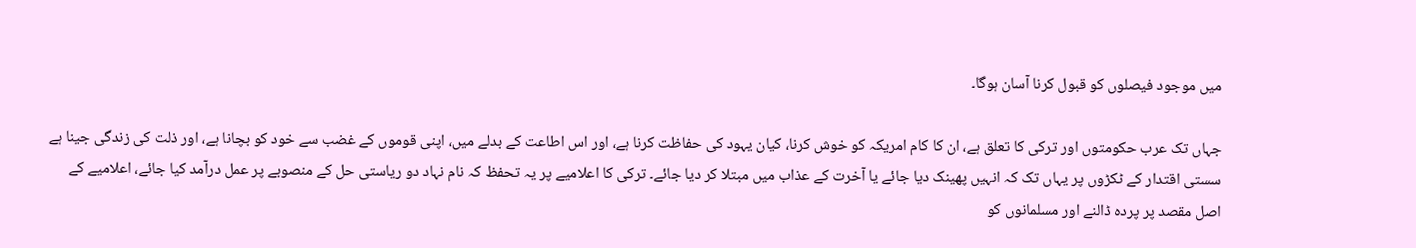میں موجود فیصلوں کو قبول کرنا آسان ہوگا۔

جہاں تک عرب حکومتوں اور ترکی کا تعلق ہے، ان کا کام امریکہ کو خوش کرنا، کیان یہود کی حفاظت کرنا ہے، اور اس اطاعت کے بدلے میں، اپنی قوموں کے غضب سے خود کو بچانا ہے، اور ذلت کی زندگی جینا ہے سستی اقتدار کے ٹکڑوں پر یہاں تک کہ انہیں پھینک دیا جائے یا آخرت کے عذاب میں مبتلا کر دیا جائے۔ ترکی کا اعلامیے پر یہ تحفظ کہ نام نہاد دو ریاستی حل کے منصوبے پر عمل درآمد کیا جائے، اعلامیے کے اصل مقصد پر پردہ ڈالنے اور مسلمانوں کو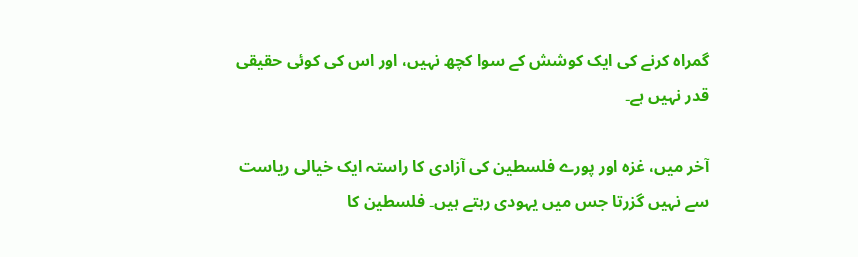گمراہ کرنے کی ایک کوشش کے سوا کچھ نہیں، اور اس کی کوئی حقیقی قدر نہیں ہے۔

آخر میں، غزہ اور پورے فلسطین کی آزادی کا راستہ ایک خیالی ریاست سے نہیں گزرتا جس میں یہودی رہتے ہیں۔ فلسطین کا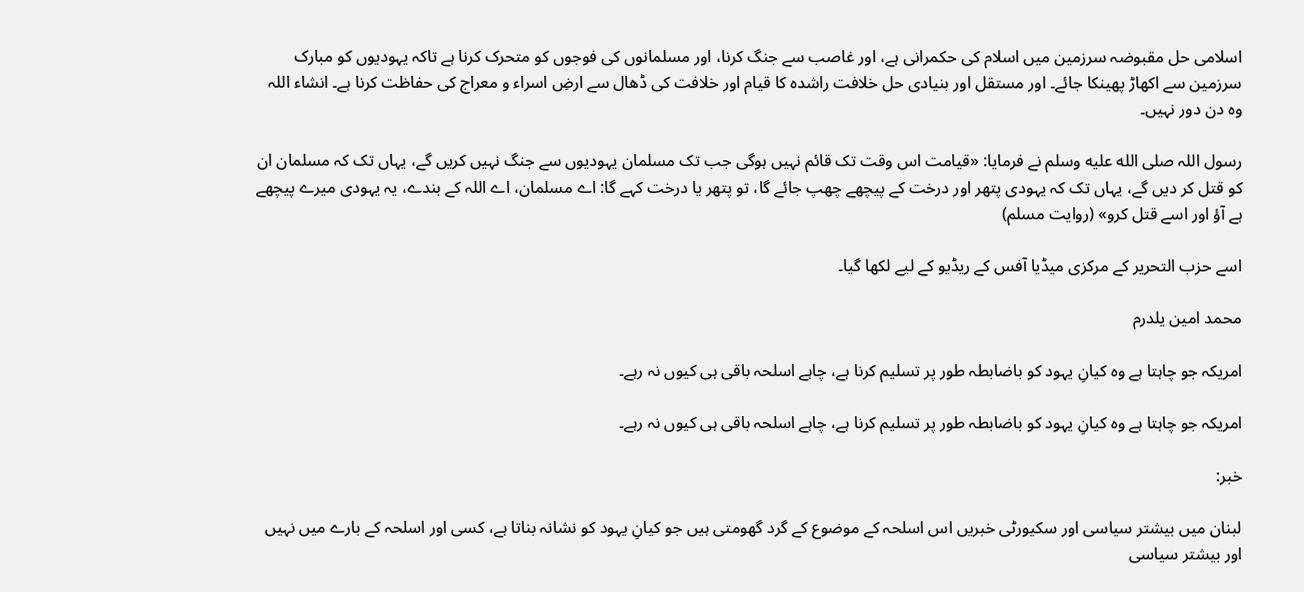اسلامی حل مقبوضہ سرزمین میں اسلام کی حکمرانی ہے، اور غاصب سے جنگ کرنا، اور مسلمانوں کی فوجوں کو متحرک کرنا ہے تاکہ یہودیوں کو مبارک سرزمین سے اکھاڑ پھینکا جائے۔ اور مستقل اور بنیادی حل خلافت راشدہ کا قیام اور خلافت کی ڈھال سے ارضِ اسراء و معراج کی حفاظت کرنا ہے۔ انشاء اللہ وہ دن دور نہیں۔

رسول اللہ صلى الله عليه وسلم نے فرمایا: «قیامت اس وقت تک قائم نہیں ہوگی جب تک مسلمان یہودیوں سے جنگ نہیں کریں گے، یہاں تک کہ مسلمان ان کو قتل کر دیں گے، یہاں تک کہ یہودی پتھر اور درخت کے پیچھے چھپ جائے گا، تو پتھر یا درخت کہے گا: اے مسلمان، اے اللہ کے بندے، یہ یہودی میرے پیچھے ہے آؤ اور اسے قتل کرو» (روایت مسلم)

اسے حزب التحریر کے مرکزی میڈیا آفس کے ریڈیو کے لیے لکھا گیا۔

محمد امین یلدرم

امریکہ جو چاہتا ہے وہ کیانِ یہود کو باضابطہ طور پر تسلیم کرنا ہے، چاہے اسلحہ باقی ہی کیوں نہ رہے۔

امریکہ جو چاہتا ہے وہ کیانِ یہود کو باضابطہ طور پر تسلیم کرنا ہے، چاہے اسلحہ باقی ہی کیوں نہ رہے۔

خبر:

لبنان میں بیشتر سیاسی اور سکیورٹی خبریں اس اسلحہ کے موضوع کے گرد گھومتی ہیں جو کیانِ یہود کو نشانہ بناتا ہے، کسی اور اسلحہ کے بارے میں نہیں اور بیشتر سیاسی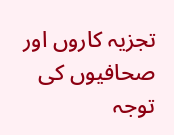تجزیہ کاروں اور صحافیوں کی توجہ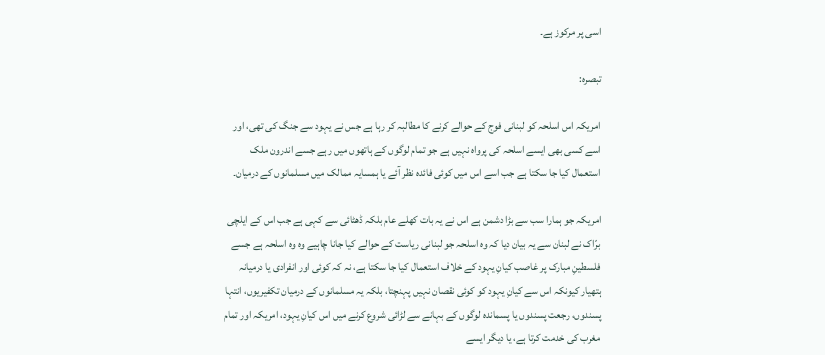اسی پر مرکوز ہے۔

تبصرہ:

امریکہ اس اسلحہ کو لبنانی فوج کے حوالے کرنے کا مطالبہ کر رہا ہے جس نے یہود سے جنگ کی تھی، اور اسے کسی بھی ایسے اسلحہ کی پرواہ نہیں ہے جو تمام لوگوں کے ہاتھوں میں رہے جسے اندرون ملک استعمال کیا جا سکتا ہے جب اسے اس میں کوئی فائدہ نظر آئے یا ہمسایہ ممالک میں مسلمانوں کے درمیان۔

امریکہ جو ہمارا سب سے بڑا دشمن ہے اس نے یہ بات کھلے عام بلکہ ڈھٹائی سے کہی ہے جب اس کے ایلچی برّاک نے لبنان سے یہ بیان دیا کہ وہ اسلحہ جو لبنانی ریاست کے حوالے کیا جانا چاہیے وہ وہ اسلحہ ہے جسے فلسطینِ مبارک پر غاصب کیانِ یہود کے خلاف استعمال کیا جا سکتا ہے، نہ کہ کوئی اور انفرادی یا درمیانہ ہتھیار کیونکہ اس سے کیانِ یہود کو کوئی نقصان نہیں پہنچتا، بلکہ یہ مسلمانوں کے درمیان تکفیریوں، انتہا پسندوں، رجعت پسندوں یا پسماندہ لوگوں کے بہانے سے لڑائی شروع کرنے میں اس کیانِ یہود، امریکہ اور تمام مغرب کی خدمت کرتا ہے، یا دیگر ایسے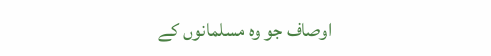اوصاف جو وہ مسلمانوں کے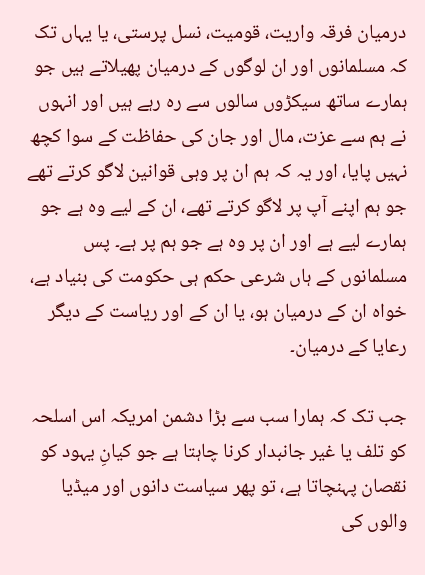درمیان فرقہ واریت، قومیت، نسل پرستی، یا یہاں تک کہ مسلمانوں اور ان لوگوں کے درمیان پھیلاتے ہیں جو ہمارے ساتھ سیکڑوں سالوں سے رہ رہے ہیں اور انہوں نے ہم سے عزت، مال اور جان کی حفاظت کے سوا کچھ نہیں پایا، اور یہ کہ ہم ان پر وہی قوانین لاگو کرتے تھے جو ہم اپنے آپ پر لاگو کرتے تھے، ان کے لیے وہ ہے جو ہمارے لیے ہے اور ان پر وہ ہے جو ہم پر ہے۔ پس مسلمانوں کے ہاں شرعی حکم ہی حکومت کی بنیاد ہے، خواہ ان کے درمیان ہو، یا ان کے اور ریاست کے دیگر رعایا کے درمیان۔

جب تک کہ ہمارا سب سے بڑا دشمن امریکہ اس اسلحہ کو تلف یا غیر جانبدار کرنا چاہتا ہے جو کیانِ یہود کو نقصان پہنچاتا ہے، تو پھر سیاست دانوں اور میڈیا والوں کی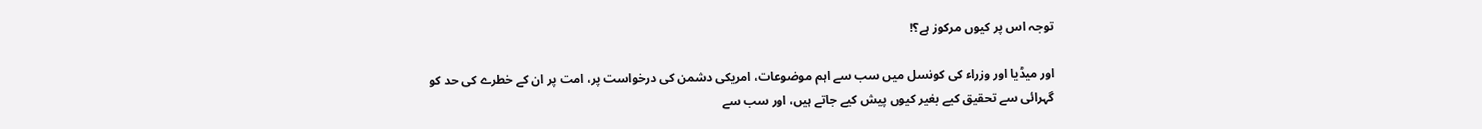توجہ اس پر کیوں مرکوز ہے؟!

اور میڈیا اور وزراء کی کونسل میں سب سے اہم موضوعات، امریکی دشمن کی درخواست پر، امت پر ان کے خطرے کی حد کو گہرائی سے تحقیق کیے بغیر کیوں پیش کیے جاتے ہیں، اور سب سے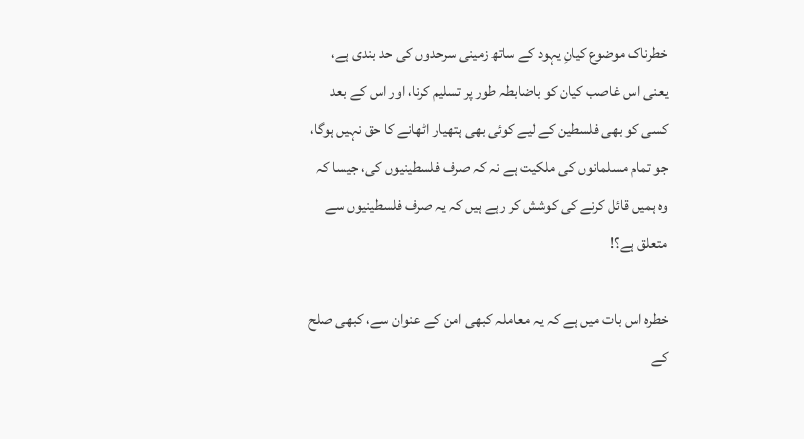خطرناک موضوع کیانِ یہود کے ساتھ زمینی سرحدوں کی حد بندی ہے، یعنی اس غاصب کیان کو باضابطہ طور پر تسلیم کرنا، اور اس کے بعد کسی کو بھی فلسطین کے لیے کوئی بھی ہتھیار اٹھانے کا حق نہیں ہوگا، جو تمام مسلمانوں کی ملکیت ہے نہ کہ صرف فلسطینیوں کی، جیسا کہ وہ ہمیں قائل کرنے کی کوشش کر رہے ہیں کہ یہ صرف فلسطینیوں سے متعلق ہے؟!

خطرہ اس بات میں ہے کہ یہ معاملہ کبھی امن کے عنوان سے، کبھی صلح کے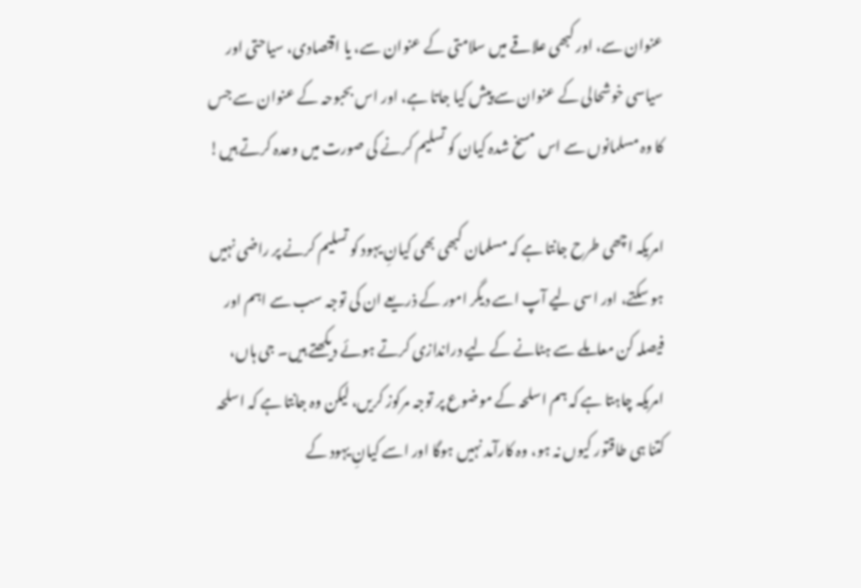عنوان سے، اور کبھی علاقے میں سلامتی کے عنوان سے، یا اقتصادی، سیاحتی اور سیاسی خوشحالی کے عنوان سے پیش کیا جاتا ہے، اور اس بحبوحہ کے عنوان سے جس کا وہ مسلمانوں سے اس مسخ شدہ کیان کو تسلیم کرنے کی صورت میں وعدہ کرتے ہیں!

امریکہ اچھی طرح جانتا ہے کہ مسلمان کبھی بھی کیانِ یہود کو تسلیم کرنے پر راضی نہیں ہو سکتے، اور اسی لیے آپ اسے دیگر امور کے ذریعے ان کی توجہ سب سے اہم اور فیصلہ کن معاملے سے ہٹانے کے لیے دراندازی کرتے ہوئے دیکھتے ہیں۔ جی ہاں، امریکہ چاہتا ہے کہ ہم اسلحہ کے موضوع پر توجہ مرکوز کریں، لیکن وہ جانتا ہے کہ اسلحہ کتنا ہی طاقتور کیوں نہ ہو، وہ کارآمد نہیں ہوگا اور اسے کیانِ یہود کے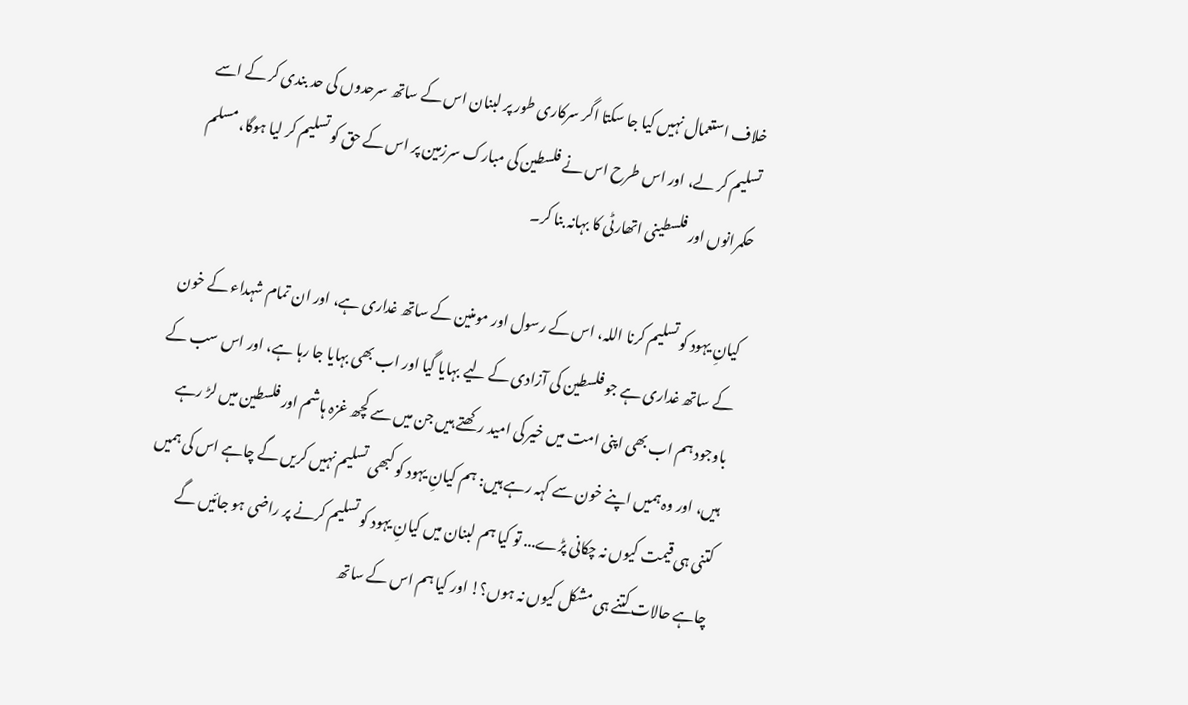خلاف استعمال نہیں کیا جا سکتا اگر سرکاری طور پر لبنان اس کے ساتھ سرحدوں کی حد بندی کر کے اسے تسلیم کر لے، اور اس طرح اس نے فلسطین کی مبارک سرزمین پر اس کے حق کو تسلیم کر لیا ہوگا، مسلم حکمرانوں اور فلسطینی اتھارٹی کا بہانہ بنا کر۔

کیانِ یہود کو تسلیم کرنا اللہ، اس کے رسول اور مومنین کے ساتھ غداری ہے، اور ان تمام شہداء کے خون کے ساتھ غداری ہے جو فلسطین کی آزادی کے لیے بہایا گیا اور اب بھی بہایا جا رہا ہے، اور اس سب کے باوجود ہم اب بھی اپنی امت میں خیر کی امید رکھتے ہیں جن میں سے کچھ غزہ ہاشم اور فلسطین میں لڑ رہے ہیں، اور وہ ہمیں اپنے خون سے کہہ رہے ہیں: ہم کیانِ یہود کو کبھی تسلیم نہیں کریں گے چاہے اس کی ہمیں کتنی ہی قیمت کیوں نہ چکانی پڑے... تو کیا ہم لبنان میں کیانِ یہود کو تسلیم کرنے پر راضی ہو جائیں گے چاہے حالات کتنے ہی مشکل کیوں نہ ہوں؟! اور کیا ہم اس کے ساتھ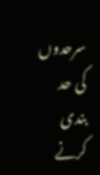سرحدوں کی حد بندی کرنے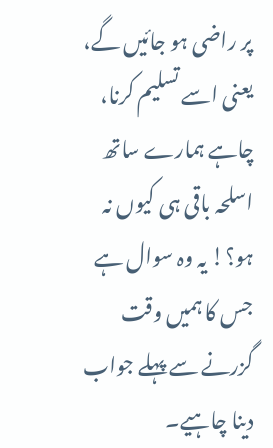پر راضی ہو جائیں گے، یعنی اسے تسلیم کرنا، چاہے ہمارے ساتھ اسلحہ باقی ہی کیوں نہ ہو؟! یہ وہ سوال ہے جس کا ہمیں وقت گزرنے سے پہلے جواب دینا چاہیے۔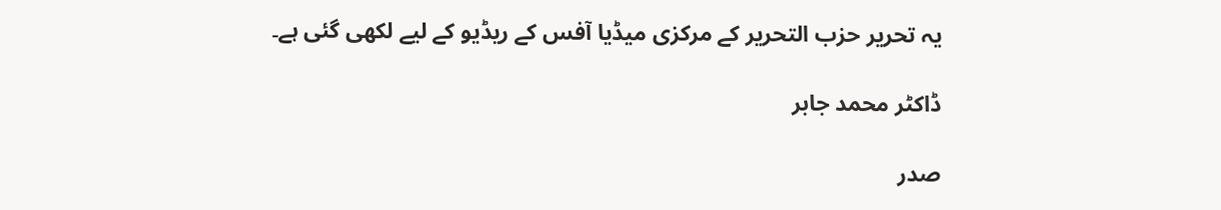یہ تحریر حزب التحریر کے مرکزی میڈیا آفس کے ریڈیو کے لیے لکھی گئی ہے۔

ڈاکٹر محمد جابر

صدر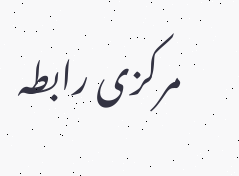مرکزی رابطہ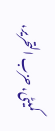کمیٹی، حزب التحریر،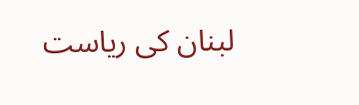لبنان کی ریاست